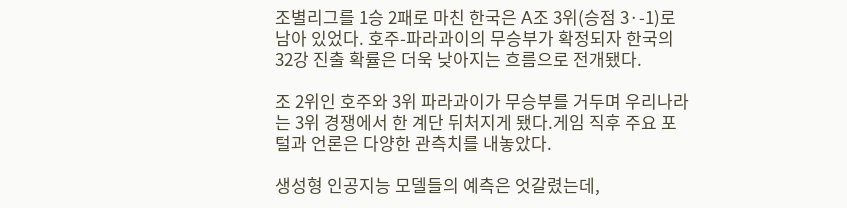조별리그를 1승 2패로 마친 한국은 A조 3위(승점 3·-1)로 남아 있었다. 호주-파라과이의 무승부가 확정되자 한국의 32강 진출 확률은 더욱 낮아지는 흐름으로 전개됐다.

조 2위인 호주와 3위 파라과이가 무승부를 거두며 우리나라는 3위 경쟁에서 한 계단 뒤처지게 됐다.게임 직후 주요 포털과 언론은 다양한 관측치를 내놓았다.

생성형 인공지능 모델들의 예측은 엇갈렸는데,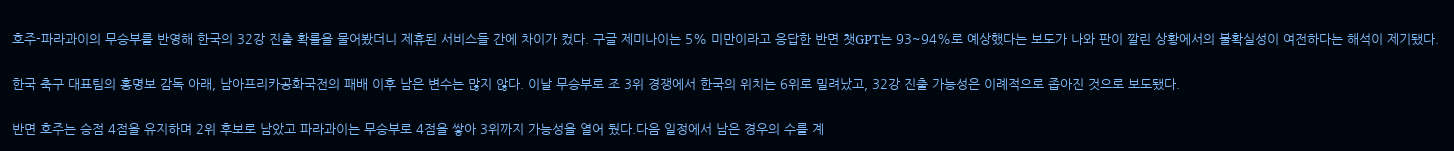호주-파라과이의 무승부를 반영해 한국의 32강 진출 확률을 물어봤더니 제휴된 서비스들 간에 차이가 컸다. 구글 제미나이는 5% 미만이라고 응답한 반면 챗GPT는 93~94%로 예상했다는 보도가 나와 판이 깔린 상황에서의 불확실성이 여전하다는 해석이 제기됐다.

한국 축구 대표팀의 홍명보 감독 아래, 남아프리카공화국전의 패배 이후 남은 변수는 많지 않다. 이날 무승부로 조 3위 경쟁에서 한국의 위치는 6위로 밀려났고, 32강 진출 가능성은 이례적으로 좁아진 것으로 보도됐다.

반면 호주는 승점 4점을 유지하며 2위 후보로 남았고 파라과이는 무승부로 4점을 쌓아 3위까지 가능성을 열어 뒀다.다음 일정에서 남은 경우의 수를 계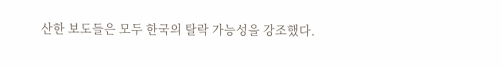산한 보도들은 모두 한국의 탈락 가능성을 강조했다.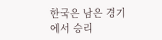한국은 남은 경기에서 승리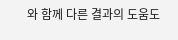와 함께 다른 결과의 도움도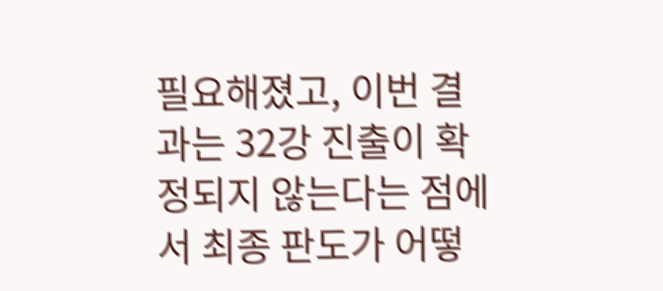필요해졌고, 이번 결과는 32강 진출이 확정되지 않는다는 점에서 최종 판도가 어떻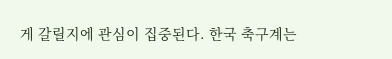게 갈릴지에 관심이 집중된다. 한국 축구계는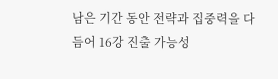남은 기간 동안 전략과 집중력을 다듬어 16강 진출 가능성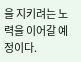을 지키려는 노력을 이어갈 예정이다.